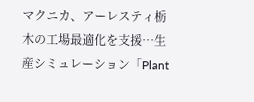マクニカ、アーレスティ栃木の工場最適化を支援…生産シミュレーション「Plant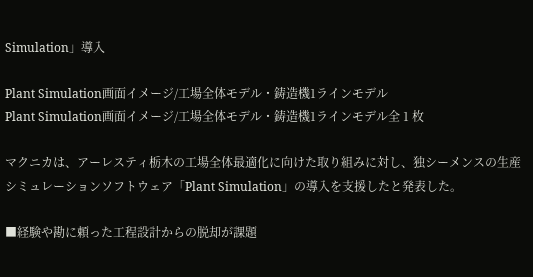Simulation」導入

Plant Simulation画面イメージ/工場全体モデル・鋳造機1ラインモデル
Plant Simulation画面イメージ/工場全体モデル・鋳造機1ラインモデル全 1 枚

マクニカは、アーレスティ栃木の工場全体最適化に向けた取り組みに対し、独シーメンスの生産シミュレーションソフトウェア「Plant Simulation」の導入を支援したと発表した。

■経験や勘に頼った工程設計からの脱却が課題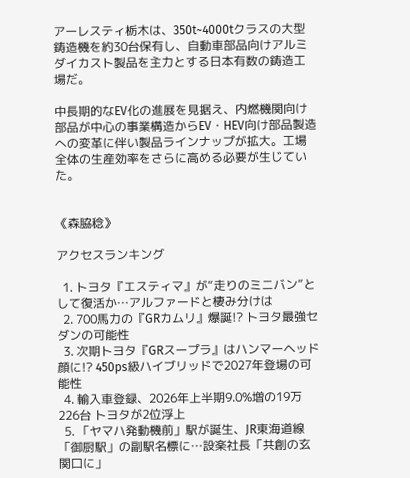アーレスティ栃木は、350t~4000tクラスの大型鋳造機を約30台保有し、自動車部品向けアルミダイカスト製品を主力とする日本有数の鋳造工場だ。

中長期的なEV化の進展を見据え、内燃機関向け部品が中心の事業構造からEV・HEV向け部品製造への変革に伴い製品ラインナップが拡大。工場全体の生産効率をさらに高める必要が生じていた。


《森脇稔》

アクセスランキング

  1. トヨタ『エスティマ』が“走りのミニバン”として復活か…アルファードと棲み分けは
  2. 700馬力の『GRカムリ』爆誕!? トヨタ最強セダンの可能性
  3. 次期トヨタ『GRスープラ』はハンマーヘッド顔に!? 450ps級ハイブリッドで2027年登場の可能性
  4. 輸入車登録、2026年上半期9.0%増の19万226台 トヨタが2位浮上
  5. 「ヤマハ発動機前」駅が誕生、JR東海道線「御厨駅」の副駅名標に…設楽社長「共創の玄関口に」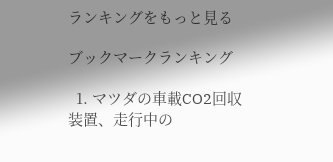ランキングをもっと見る

ブックマークランキング

  1. マツダの車載CO2回収装置、走行中の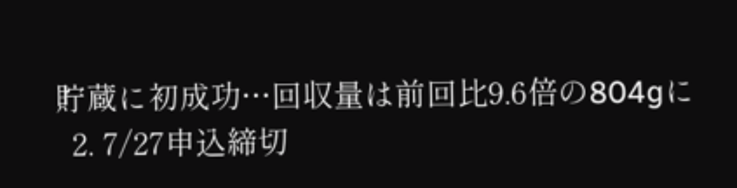貯蔵に初成功…回収量は前回比9.6倍の804gに
  2. 7/27申込締切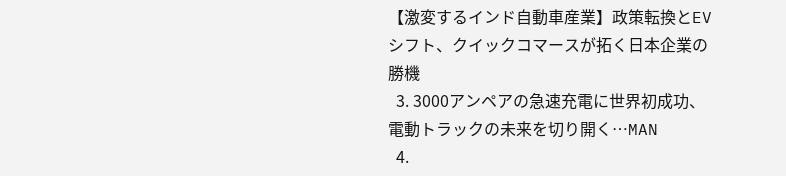【激変するインド自動車産業】政策転換とEVシフト、クイックコマースが拓く日本企業の勝機
  3. 3000アンペアの急速充電に世界初成功、電動トラックの未来を切り開く…MAN
  4.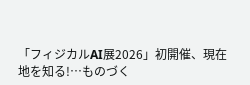「フィジカルAI展2026」初開催、現在地を知る!…ものづく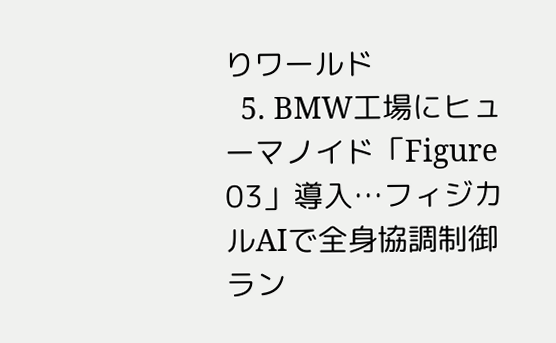りワールド
  5. BMW工場にヒューマノイド「Figure 03」導入…フィジカルAIで全身協調制御
ラン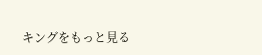キングをもっと見る